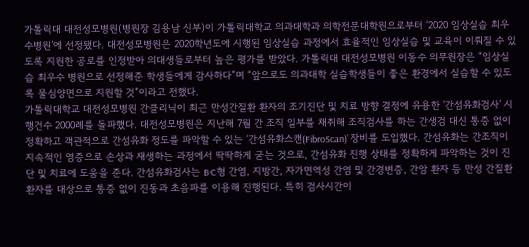가톨릭대 대전성모병원(병원장 김용남 신부)이 가톨릭대학교 의과대학과 의학전문대학원으로부터 ‘2020 임상실습 최우수병원’에 선정됐다. 대전성모병원은 2020학년도에 시행된 임상실습 과정에서 효율적인 임상실습 및 교육이 이뤄질 수 있도록 지원한 공로를 인정받아 의대생들로부터 높은 평가를 받았다. 가톨릭대 대전성모병원 이동수 의무원장은 “임상실습 최우수 병원으로 선정해준 학생들에게 감사하다”며 “앞으로도 의과대학 실습학생들이 좋은 환경에서 실습할 수 있도록 물심양면으로 지원할 것”이라고 전했다.
가톨릭대학교 대전성모병원 간클리닉이 최근 만성간질환 환자의 조기진단 및 치료 방향 결정에 유용한 ‘간섬유화검사’ 시행건수 2000례를 돌파했다. 대전성모병원은 지난해 7월 간 조직 일부를 채취해 조직검사를 하는 간생검 대신 통증 없이 정확하고 객관적으로 간섬유화 정도를 파악할 수 있는 ‘간섬유화스캔(FibroScan)’ 장비를 도입했다. 간섬유화는 간조직이 지속적인 염증으로 손상과 재생하는 과정에서 딱딱하게 굳는 것으로, 간섬유화 진행 상태를 정확하게 파악하는 것이 진단 및 치료에 도움을 준다. 간섬유화검사는 B·C형 간염, 지방간, 자가면역성 간염 및 간경변증, 간암 환자 등 만성 간질환 환자를 대상으로 통증 없이 진동과 초음파를 이용해 진행된다. 특히 검사시간이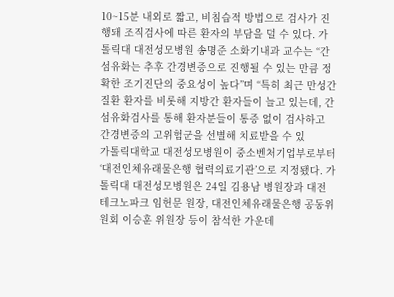10~15분 내외로 짧고, 비침습적 방법으로 검사가 진행돼 조직검사에 따른 환자의 부담을 덜 수 있다. 가톨릭대 대전성모병원 송명준 소화기내과 교수는 “간섬유화는 추후 간경변증으로 진행될 수 있는 만큼 정확한 조기진단의 중요성이 높다”며 “특히 최근 만성간질환 환자를 비롯해 지방간 환자들이 늘고 있는데, 간섬유화검사를 통해 환자분들이 통증 없이 검사하고 간경변증의 고위험군을 선별해 치료받을 수 있
가톨릭대학교 대전성모병원이 중소벤처기업부로부터 ‘대전인체유래물은행 협력의료기관’으로 지정됐다. 가톨릭대 대전성모병원은 24일 김용남 병원장과 대전테크노파크 임헌문 원장, 대전인체유래물은행 공동위원회 이승훈 위원장 등이 참석한 가운데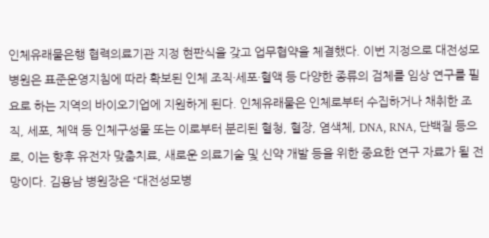인체유래물은행 협력의료기관 지정 현판식을 갖고 업무협약을 체결했다. 이번 지정으로 대전성모병원은 표준운영지침에 따라 확보된 인체 조직·세포·혈액 등 다양한 종류의 검체를 임상 연구를 필요로 하는 지역의 바이오기업에 지원하게 된다. 인체유래물은 인체로부터 수집하거나 채취한 조직, 세포, 체액 등 인체구성물 또는 이로부터 분리된 혈청, 혈장, 염색체, DNA, RNA, 단백질 등으로, 이는 향후 유전자 맞춤치료, 새로운 의료기술 및 신약 개발 등을 위한 중요한 연구 자료가 될 전망이다. 김용남 병원장은 “대전성모병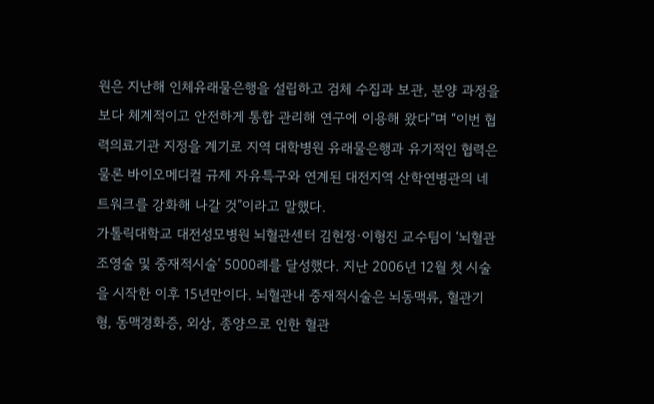원은 지난해 인체유래물은행을 설립하고 검체 수집과 보관, 분양 과정을 보다 체계적이고 안전하게 통합 관리해 연구에 이용해 왔다”며 “이번 협력의료기관 지정을 계기로 지역 대학병원 유래물은행과 유기적인 협력은 물론 바이오메디컬 규제 자유특구와 연계된 대전지역 산학연병관의 네트워크를 강화해 나갈 것”이라고 말했다.
가톨릭대학교 대전성모병원 뇌혈관센터 김현정·이형진 교수팀이 ‘뇌혈관조영술 및 중재적시술’ 5000례를 달성했다. 지난 2006년 12월 첫 시술을 시작한 이후 15년만이다. 뇌혈관내 중재적시술은 뇌동맥류, 혈관기형, 동맥경화증, 외상, 종양으로 인한 혈관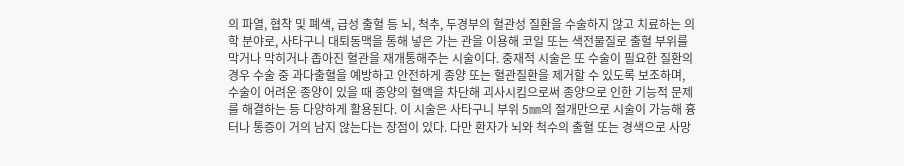의 파열, 협착 및 폐색, 급성 출혈 등 뇌, 척추, 두경부의 혈관성 질환을 수술하지 않고 치료하는 의학 분야로, 사타구니 대퇴동맥을 통해 넣은 가는 관을 이용해 코일 또는 색전물질로 출혈 부위를 막거나 막히거나 좁아진 혈관을 재개통해주는 시술이다. 중재적 시술은 또 수술이 필요한 질환의 경우 수술 중 과다출혈을 예방하고 안전하게 종양 또는 혈관질환을 제거할 수 있도록 보조하며, 수술이 어려운 종양이 있을 때 종양의 혈액을 차단해 괴사시킴으로써 종양으로 인한 기능적 문제를 해결하는 등 다양하게 활용된다. 이 시술은 사타구니 부위 5㎜의 절개만으로 시술이 가능해 흉터나 통증이 거의 남지 않는다는 장점이 있다. 다만 환자가 뇌와 척수의 출혈 또는 경색으로 사망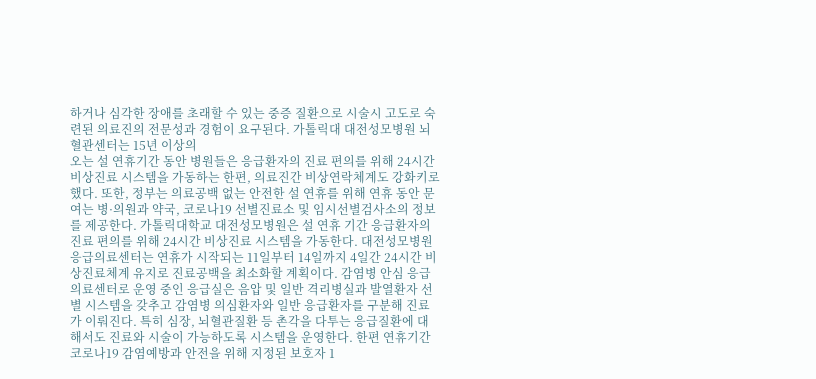하거나 심각한 장애를 초래할 수 있는 중증 질환으로 시술시 고도로 숙련된 의료진의 전문성과 경험이 요구된다. 가톨릭대 대전성모병원 뇌혈관센터는 15년 이상의
오는 설 연휴기간 동안 병원들은 응급환자의 진료 편의를 위해 24시간 비상진료 시스템을 가동하는 한편, 의료진간 비상연락체계도 강화키로 했다. 또한, 정부는 의료공백 없는 안전한 설 연휴를 위해 연휴 동안 문 여는 병·의원과 약국, 코로나19 선별진료소 및 임시선별검사소의 정보를 제공한다. 가톨릭대학교 대전성모병원은 설 연휴 기간 응급환자의 진료 편의를 위해 24시간 비상진료 시스템을 가동한다. 대전성모병원 응급의료센터는 연휴가 시작되는 11일부터 14일까지 4일간 24시간 비상진료체계 유지로 진료공백을 최소화할 계획이다. 감염병 안심 응급의료센터로 운영 중인 응급실은 음압 및 일반 격리병실과 발열환자 선별 시스템을 갖추고 감염병 의심환자와 일반 응급환자를 구분해 진료가 이뤄진다. 특히 심장, 뇌혈관질환 등 촌각을 다투는 응급질환에 대해서도 진료와 시술이 가능하도록 시스템을 운영한다. 한편 연휴기간 코로나19 감염예방과 안전을 위해 지정된 보호자 1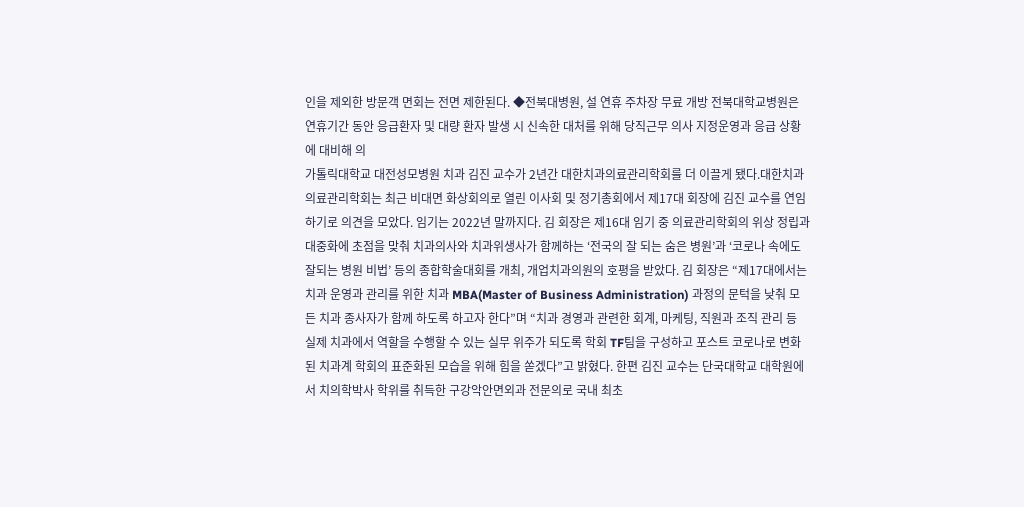인을 제외한 방문객 면회는 전면 제한된다. ◆전북대병원, 설 연휴 주차장 무료 개방 전북대학교병원은 연휴기간 동안 응급환자 및 대량 환자 발생 시 신속한 대처를 위해 당직근무 의사 지정운영과 응급 상황에 대비해 의
가톨릭대학교 대전성모병원 치과 김진 교수가 2년간 대한치과의료관리학회를 더 이끌게 됐다.대한치과의료관리학회는 최근 비대면 화상회의로 열린 이사회 및 정기총회에서 제17대 회장에 김진 교수를 연임하기로 의견을 모았다. 임기는 2022년 말까지다. 김 회장은 제16대 임기 중 의료관리학회의 위상 정립과 대중화에 초점을 맞춰 치과의사와 치과위생사가 함께하는 ‘전국의 잘 되는 숨은 병원’과 ‘코로나 속에도 잘되는 병원 비법’ 등의 종합학술대회를 개최, 개업치과의원의 호평을 받았다. 김 회장은 “제17대에서는 치과 운영과 관리를 위한 치과 MBA(Master of Business Administration) 과정의 문턱을 낮춰 모든 치과 종사자가 함께 하도록 하고자 한다”며 “치과 경영과 관련한 회계, 마케팅, 직원과 조직 관리 등 실제 치과에서 역할을 수행할 수 있는 실무 위주가 되도록 학회 TF팀을 구성하고 포스트 코로나로 변화된 치과계 학회의 표준화된 모습을 위해 힘을 쏟겠다”고 밝혔다. 한편 김진 교수는 단국대학교 대학원에서 치의학박사 학위를 취득한 구강악안면외과 전문의로 국내 최초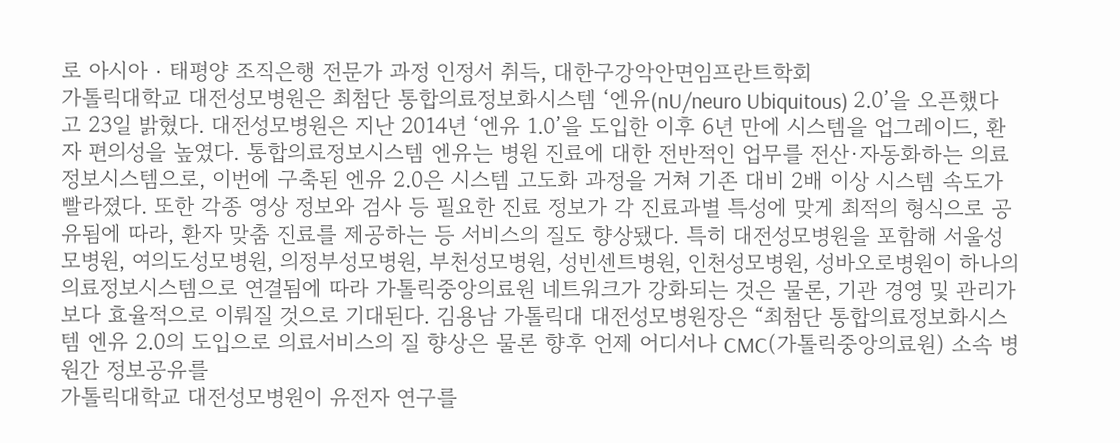로 아시아‧태평양 조직은행 전문가 과정 인정서 취득, 대한구강악안면임프란트학회
가톨릭대학교 대전성모병원은 최첨단 통합의료정보화시스템 ‘엔유(nU/neuro Ubiquitous) 2.0’을 오픈했다고 23일 밝혔다. 대전성모병원은 지난 2014년 ‘엔유 1.0’을 도입한 이후 6년 만에 시스템을 업그레이드, 환자 편의성을 높였다. 통합의료정보시스템 엔유는 병원 진료에 대한 전반적인 업무를 전산·자동화하는 의료정보시스템으로, 이번에 구축된 엔유 2.0은 시스템 고도화 과정을 거쳐 기존 대비 2배 이상 시스템 속도가 빨라졌다. 또한 각종 영상 정보와 검사 등 필요한 진료 정보가 각 진료과별 특성에 맞게 최적의 형식으로 공유됨에 따라, 환자 맞춤 진료를 제공하는 등 서비스의 질도 향상됐다. 특히 대전성모병원을 포함해 서울성모병원, 여의도성모병원, 의정부성모병원, 부천성모병원, 성빈센트병원, 인천성모병원, 성바오로병원이 하나의 의료정보시스템으로 연결됨에 따라 가톨릭중앙의료원 네트워크가 강화되는 것은 물론, 기관 경영 및 관리가 보다 효율적으로 이뤄질 것으로 기대된다. 김용남 가톨릭대 대전성모병원장은 “최첨단 통합의료정보화시스템 엔유 2.0의 도입으로 의료서비스의 질 향상은 물론 향후 언제 어디서나 CMC(가톨릭중앙의료원) 소속 병원간 정보공유를
가톨릭대학교 대전성모병원이 유전자 연구를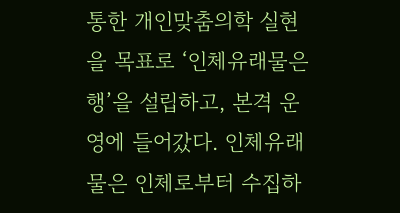통한 개인맞춤의학 실현을 목표로 ‘인체유래물은행’을 설립하고, 본격 운영에 들어갔다. 인체유래물은 인체로부터 수집하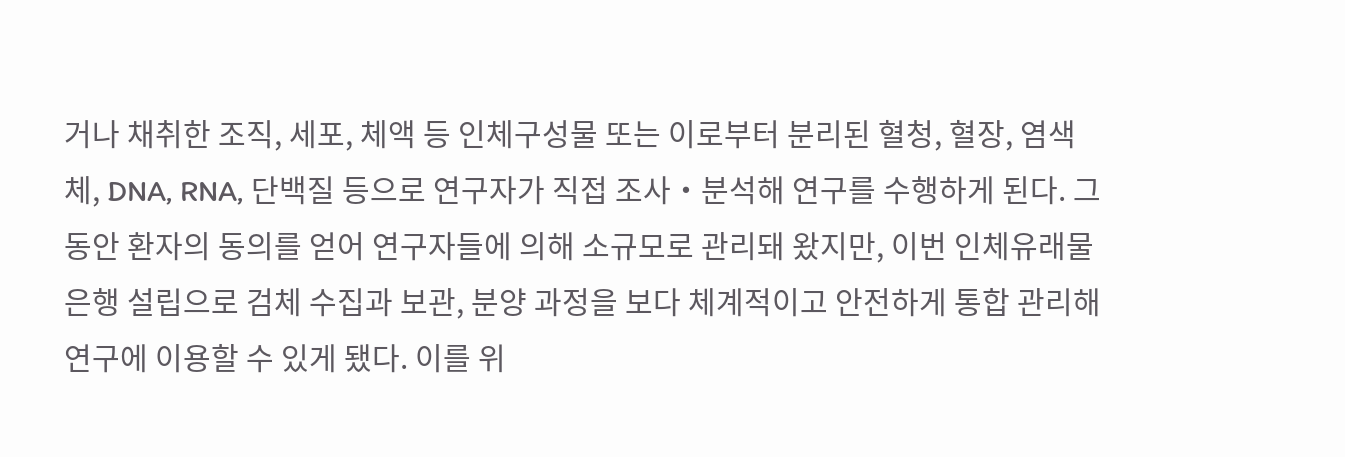거나 채취한 조직, 세포, 체액 등 인체구성물 또는 이로부터 분리된 혈청, 혈장, 염색체, DNA, RNA, 단백질 등으로 연구자가 직접 조사‧분석해 연구를 수행하게 된다. 그동안 환자의 동의를 얻어 연구자들에 의해 소규모로 관리돼 왔지만, 이번 인체유래물은행 설립으로 검체 수집과 보관, 분양 과정을 보다 체계적이고 안전하게 통합 관리해 연구에 이용할 수 있게 됐다. 이를 위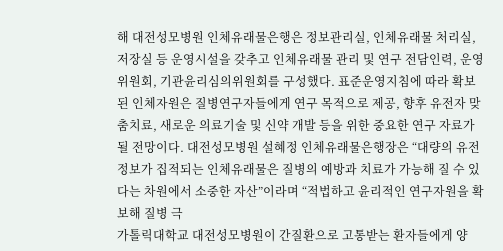해 대전성모병원 인체유래물은행은 정보관리실, 인체유래물 처리실, 저장실 등 운영시설을 갖추고 인체유래물 관리 및 연구 전담인력, 운영위원회, 기관윤리심의위원회를 구성했다. 표준운영지침에 따라 확보된 인체자원은 질병연구자들에게 연구 목적으로 제공, 향후 유전자 맞춤치료, 새로운 의료기술 및 신약 개발 등을 위한 중요한 연구 자료가 될 전망이다. 대전성모병원 설혜정 인체유래물은행장은 “대량의 유전정보가 집적되는 인체유래물은 질병의 예방과 치료가 가능해 질 수 있다는 차원에서 소중한 자산”이라며 “적법하고 윤리적인 연구자원을 확보해 질병 극
가톨릭대학교 대전성모병원이 간질환으로 고통받는 환자들에게 양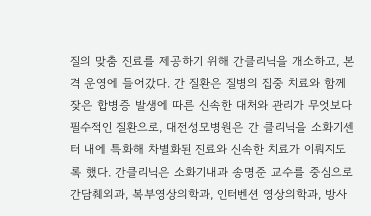질의 맞춤 진료를 제공하기 위해 간클리닉을 개소하고, 본격 운영에 들어갔다. 간 질환은 질병의 집중 치료와 함께 잦은 합병증 발생에 따른 신속한 대처와 관리가 무엇보다 필수적인 질환으로, 대전성모병원은 간 클리닉을 소화기센터 내에 특화해 차별화된 진료와 신속한 치료가 이뤄지도록 했다. 간클리닉은 소화기내과 송명준 교수를 중심으로 간담췌외과, 복부영상의학과, 인터벤션 영상의학과, 방사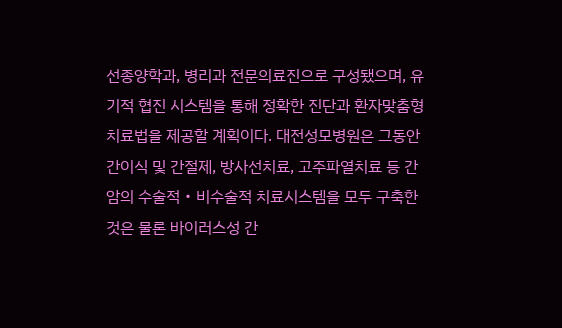선종양학과, 병리과 전문의료진으로 구성됐으며, 유기적 협진 시스템을 통해 정확한 진단과 환자맞춤형 치료법을 제공할 계획이다. 대전성모병원은 그동안 간이식 및 간절제, 방사선치료, 고주파열치료 등 간암의 수술적‧비수술적 치료시스템을 모두 구축한 것은 물론 바이러스성 간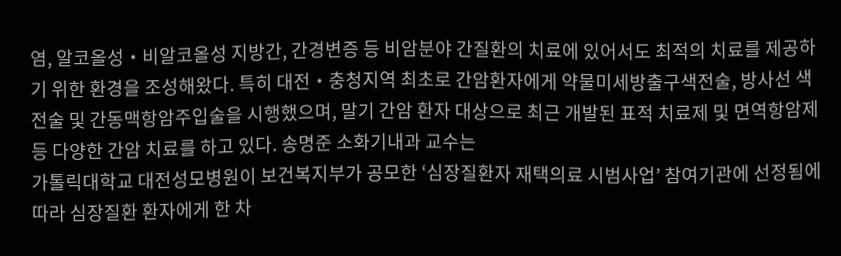염, 알코올성‧비알코올성 지방간, 간경변증 등 비암분야 간질환의 치료에 있어서도 최적의 치료를 제공하기 위한 환경을 조성해왔다. 특히 대전‧충청지역 최초로 간암환자에게 약물미세방출구색전술, 방사선 색전술 및 간동맥항암주입술을 시행했으며, 말기 간암 환자 대상으로 최근 개발된 표적 치료제 및 면역항암제 등 다양한 간암 치료를 하고 있다. 송명준 소화기내과 교수는
가톨릭대학교 대전성모병원이 보건복지부가 공모한 ‘심장질환자 재택의료 시범사업’ 참여기관에 선정됨에 따라 심장질환 환자에게 한 차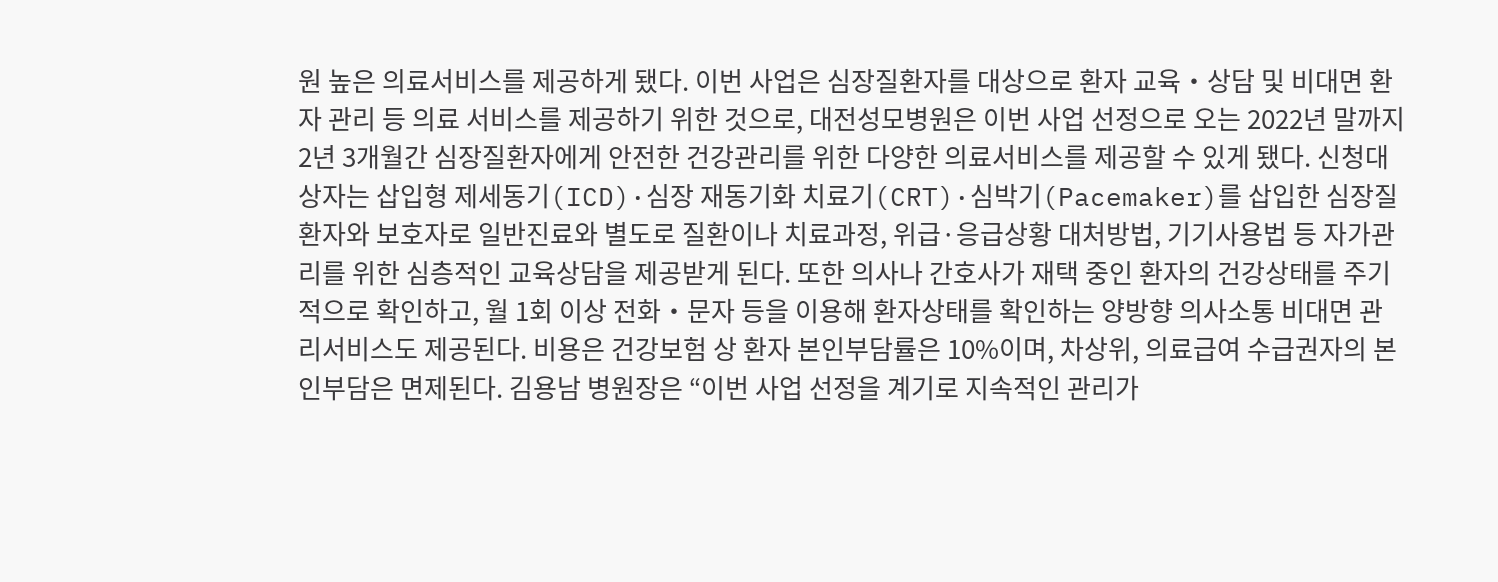원 높은 의료서비스를 제공하게 됐다. 이번 사업은 심장질환자를 대상으로 환자 교육‧상담 및 비대면 환자 관리 등 의료 서비스를 제공하기 위한 것으로, 대전성모병원은 이번 사업 선정으로 오는 2022년 말까지 2년 3개월간 심장질환자에게 안전한 건강관리를 위한 다양한 의료서비스를 제공할 수 있게 됐다. 신청대상자는 삽입형 제세동기(ICD)·심장 재동기화 치료기(CRT)·심박기(Pacemaker)를 삽입한 심장질환자와 보호자로 일반진료와 별도로 질환이나 치료과정, 위급·응급상황 대처방법, 기기사용법 등 자가관리를 위한 심층적인 교육상담을 제공받게 된다. 또한 의사나 간호사가 재택 중인 환자의 건강상태를 주기적으로 확인하고, 월 1회 이상 전화‧문자 등을 이용해 환자상태를 확인하는 양방향 의사소통 비대면 관리서비스도 제공된다. 비용은 건강보험 상 환자 본인부담률은 10%이며, 차상위, 의료급여 수급권자의 본인부담은 면제된다. 김용남 병원장은 “이번 사업 선정을 계기로 지속적인 관리가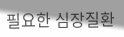필요한 심장질환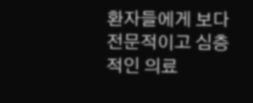환자들에게 보다 전문적이고 심층적인 의료